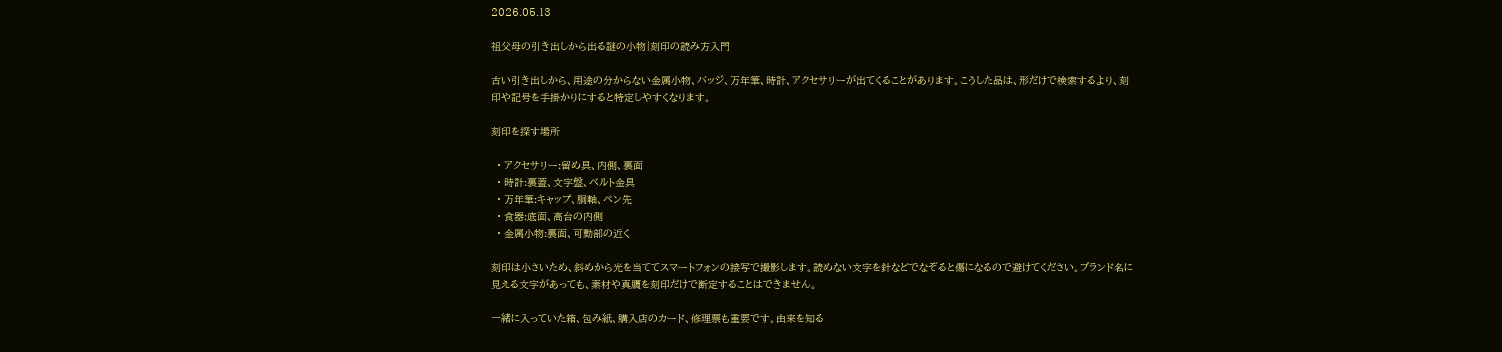2026.05.13

祖父母の引き出しから出る謎の小物|刻印の読み方入門

古い引き出しから、用途の分からない金属小物、バッジ、万年筆、時計、アクセサリーが出てくることがあります。こうした品は、形だけで検索するより、刻印や記号を手掛かりにすると特定しやすくなります。

刻印を探す場所

  • アクセサリー:留め具、内側、裏面
  • 時計:裏蓋、文字盤、ベルト金具
  • 万年筆:キャップ、胴軸、ペン先
  • 食器:底面、高台の内側
  • 金属小物:裏面、可動部の近く

刻印は小さいため、斜めから光を当ててスマートフォンの接写で撮影します。読めない文字を針などでなぞると傷になるので避けてください。ブランド名に見える文字があっても、素材や真贋を刻印だけで断定することはできません。

一緒に入っていた箱、包み紙、購入店のカード、修理票も重要です。由来を知る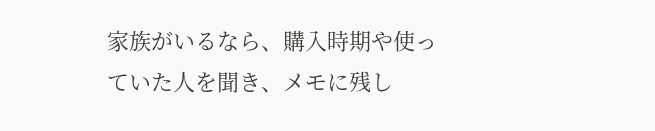家族がいるなら、購入時期や使っていた人を聞き、メモに残し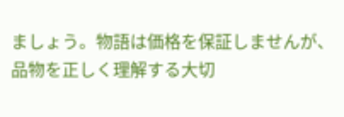ましょう。物語は価格を保証しませんが、品物を正しく理解する大切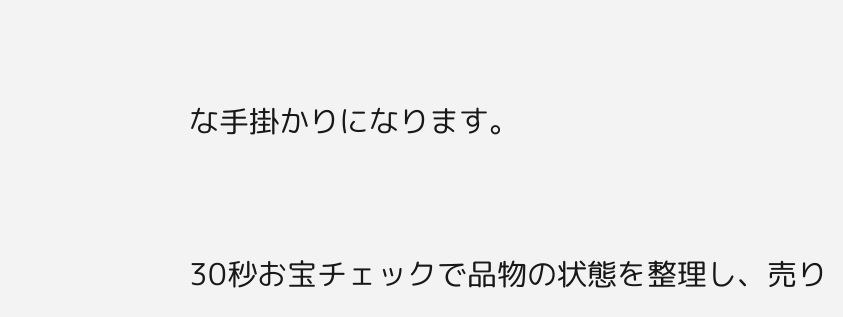な手掛かりになります。


30秒お宝チェックで品物の状態を整理し、売り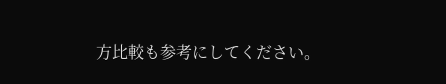方比較も参考にしてください。